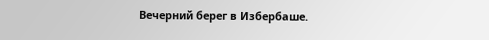Вечерний берег в Избербаше.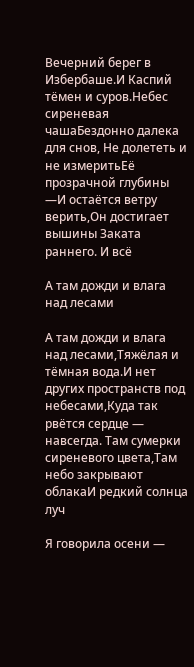Вечерний берег в Избербаше.И Каспий тёмен и суров.Небес сиреневая чашаБездонно далека для снов, Не долететь и не измеритьЕё прозрачной глубины —И остаётся ветру верить,Он достигает вышины Заката раннего. И всё

А там дожди и влага над лесами

А там дожди и влага над лесами,Тяжёлая и тёмная вода.И нет других пространств под небесами,Куда так рвётся сердце — навсегда. Там сумерки сиреневого цвета,Там небо закрывают облакаИ редкий солнца луч

Я говорила осени —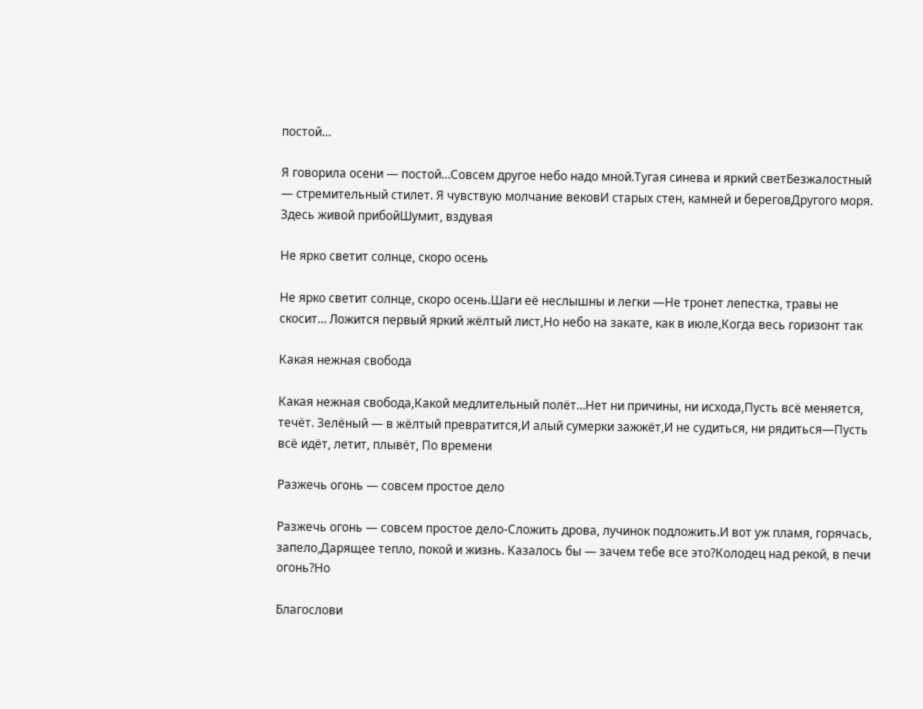постой…

Я говорила осени — постой…Совсем другое небо надо мной.Тугая синева и яркий светБезжалостный — стремительный стилет. Я чувствую молчание вековИ старых стен, камней и береговДругого моря. Здесь живой прибойШумит, вздувая

Не ярко светит солнце, скоро осень

Не ярко светит солнце, скоро осень.Шаги её неслышны и легки —Не тронет лепестка, травы не скосит… Ложится первый яркий жёлтый лист,Но небо на закате, как в июле,Когда весь горизонт так

Какая нежная свобода

Какая нежная свобода,Какой медлительный полёт…Нет ни причины, ни исхода,Пусть всё меняется, течёт. Зелёный — в жёлтый превратится,И алый сумерки зажжёт,И не судиться, ни рядиться—Пусть всё идёт, летит, плывёт, По времени

Разжечь огонь — совсем простое дело

Разжечь огонь — совсем простое дело-Сложить дрова, лучинок подложить.И вот уж пламя, горячась, запело,Дарящее тепло, покой и жизнь. Казалось бы — зачем тебе все это?Колодец над рекой, в печи огонь?Но

Благослови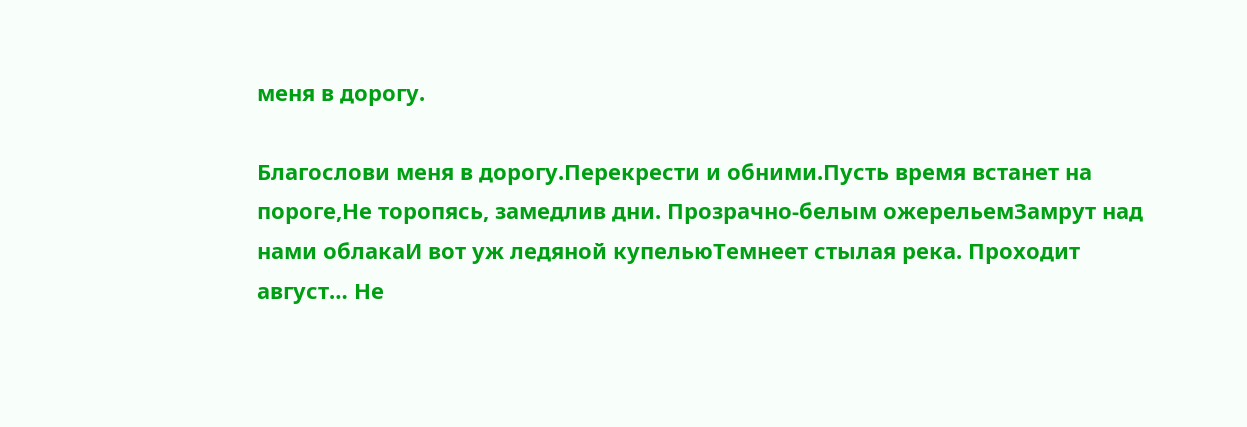меня в дорогу.

Благослови меня в дорогу.Перекрести и обними.Пусть время встанет на пороге,Не торопясь, замедлив дни. Прозрачно-белым ожерельемЗамрут над нами облакаИ вот уж ледяной купельюТемнеет стылая река. Проходит август… Не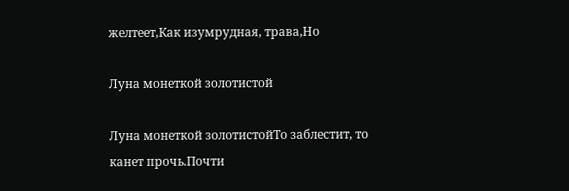желтеет,Как изумрудная, трава,Но

Луна монеткой золотистой

Луна монеткой золотистойТо заблестит, то канет прочь.Почти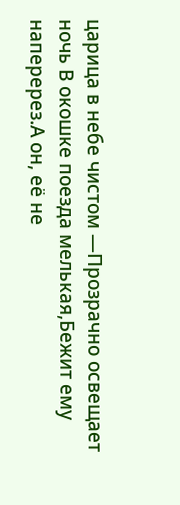царица в небе чистом —Прозрачно освещает ночь В окошке поезда мелькая,Бежит ему наперерез.А он, её не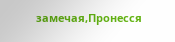замечая,Пронесся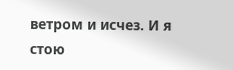ветром и исчез. И я стою